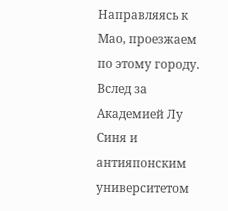Направляясь к Мао, проезжаем по этому городу. Вслед за Академией Лу Синя и антияпонским университетом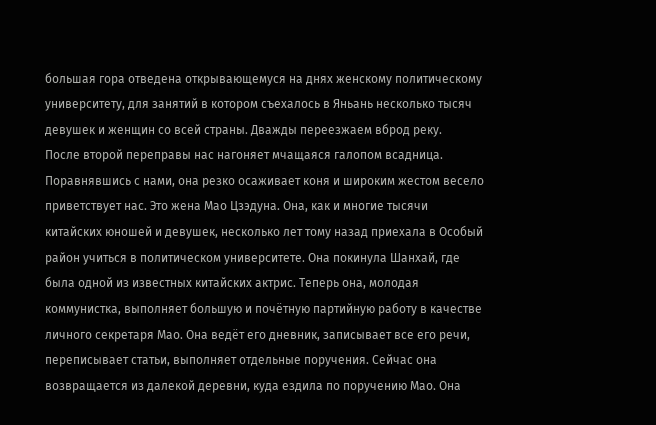большая гора отведена открывающемуся на днях женскому политическому университету, для занятий в котором съехалось в Яньань несколько тысяч девушек и женщин со всей страны. Дважды переезжаем вброд реку.
После второй переправы нас нагоняет мчащаяся галопом всадница. Поравнявшись с нами, она резко осаживает коня и широким жестом весело приветствует нас. Это жена Мао Цзэдуна. Она, как и многие тысячи китайских юношей и девушек, несколько лет тому назад приехала в Особый район учиться в политическом университете. Она покинула Шанхай, где была одной из известных китайских актрис. Теперь она, молодая коммунистка, выполняет большую и почётную партийную работу в качестве личного секретаря Мао. Она ведёт его дневник, записывает все его речи, переписывает статьи, выполняет отдельные поручения. Сейчас она возвращается из далекой деревни, куда ездила по поручению Мао. Она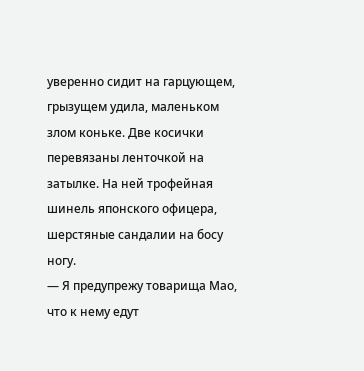уверенно сидит на гарцующем, грызущем удила, маленьком злом коньке. Две косички перевязаны ленточкой на затылке. На ней трофейная шинель японского офицера, шерстяные сандалии на босу ногу.
— Я предупрежу товарища Мао, что к нему едут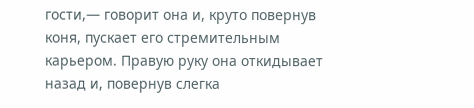гости,— говорит она и, круто повернув коня, пускает его стремительным карьером. Правую руку она откидывает назад и, повернув слегка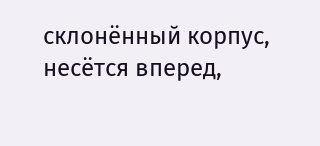склонённый корпус, несётся вперед,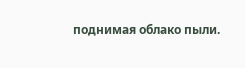поднимая облако пыли.